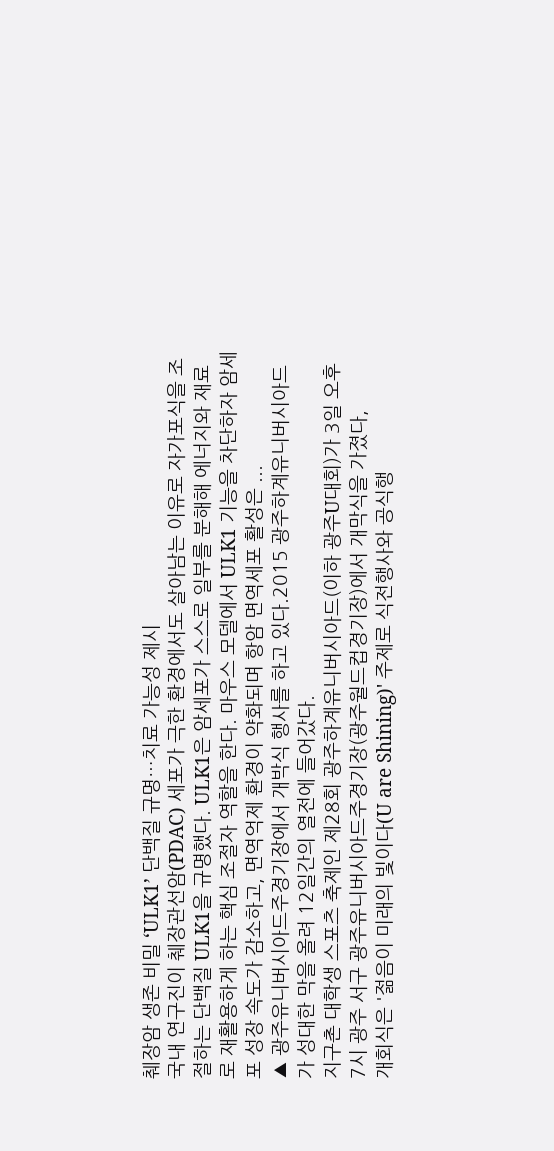췌장암 생존 비밀 ‘ULK1’ 단백질 규명…치료 가능성 제시
국내 연구진이 췌장관선암(PDAC) 세포가 극한 환경에서도 살아남는 이유로 자가포식을 조절하는 단백질 ULK1을 규명했다. ULK1은 암세포가 스스로 일부를 분해해 에너지와 재료로 재활용하게 하는 핵심 조절자 역할을 한다. 마우스 모델에서 ULK1 기능을 차단하자 암세포 성장 속도가 감소하고, 면역억제 환경이 약화되며 항암 면역세포 활성은 ...
▲ 광주유니버시아드주경기장에서 개박식 행사를 하고 있다.2015 광주하계유니버시아드가 성대한 막을 올려 12일간의 열전에 들어갔다.
지구촌 대학생 스포츠 축제인 제28회 광주하계유니버시아드(이하 광주U대회)가 3일 오후 7시 광주 서구 광주유니버시아드주경기장(광주월드컵경기장)에서 개막식을 가졌다,
개회식은 '젊음이 미래의 빛이다(U are Shining)' 주제로 식전행사와 공식행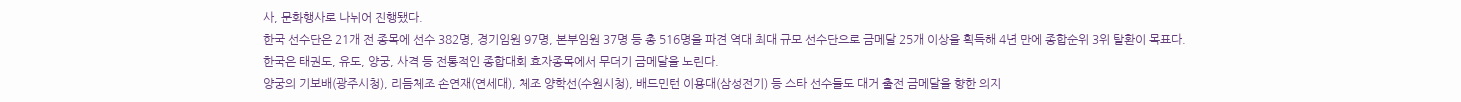사, 문화행사로 나뉘어 진행됐다.
한국 선수단은 21개 전 종목에 선수 382명, 경기임원 97명, 본부임원 37명 등 총 516명을 파견 역대 최대 규모 선수단으로 금메달 25개 이상을 획득해 4년 만에 종합순위 3위 탈환이 목표다.
한국은 태권도, 유도, 양궁, 사격 등 전통적인 종합대회 효자종목에서 무더기 금메달을 노린다.
양궁의 기보배(광주시청), 리듬체조 손연재(연세대), 체조 양학선(수원시청), 배드민턴 이용대(삼성전기) 등 스타 선수들도 대거 출전 금메달을 향한 의지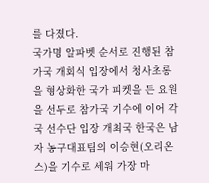를 다졌다.
국가명 알파벳 순서로 진행된 참가국 개회식 입장에서 청사초롱을 형상화한 국가 피켓을 든 요원을 선두로 참가국 기수에 이어 각국 선수단 입장 개최국 한국은 남자 농구대표팀의 이승현(오리온스)을 기수로 세워 가장 마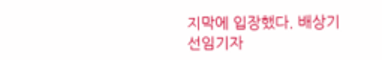지막에 입장했다. 배상기 선임기자